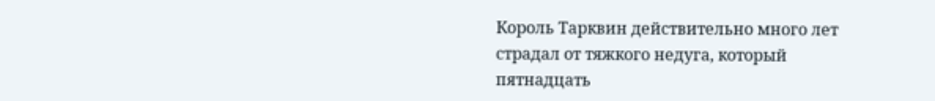Король Тарквин действительно много лет страдал от тяжкого недуга, который пятнадцать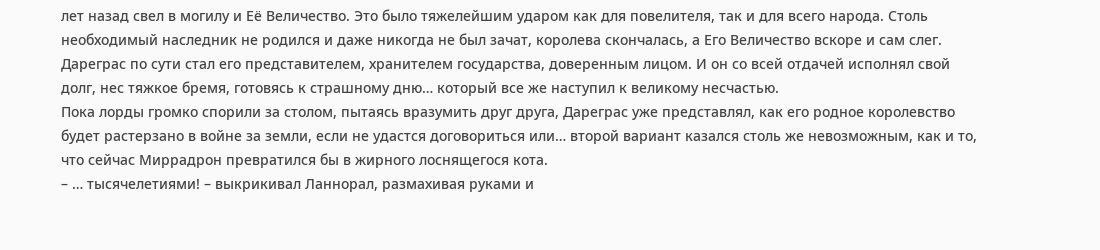лет назад свел в могилу и Её Величество. Это было тяжелейшим ударом как для повелителя, так и для всего народа. Столь необходимый наследник не родился и даже никогда не был зачат, королева скончалась, а Его Величество вскоре и сам слег. Дареграс по сути стал его представителем, хранителем государства, доверенным лицом. И он со всей отдачей исполнял свой долг, нес тяжкое бремя, готовясь к страшному дню… который все же наступил к великому несчастью.
Пока лорды громко спорили за столом, пытаясь вразумить друг друга, Дареграс уже представлял, как его родное королевство будет растерзано в войне за земли, если не удастся договориться или… второй вариант казался столь же невозможным, как и то, что сейчас Миррадрон превратился бы в жирного лоснящегося кота.
– … тысячелетиями! – выкрикивал Ланнорал, размахивая руками и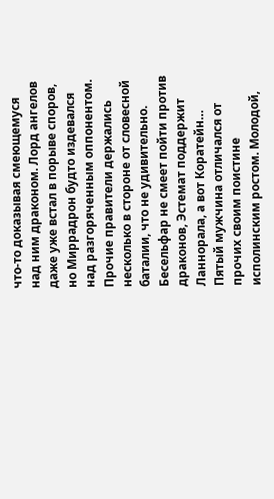что-то доказывая смеющемуся над ним драконом. Лорд ангелов даже уже встал в порыве споров, но Миррадрон будто издевался над разгоряченным оппонентом. Прочие правители держались несколько в стороне от словесной баталии, что не удивительно. Бесельфар не смеет пойти против драконов, Эстемат поддержит Ланнорала, а вот Коратейн…
Пятый мужчина отличался от прочих своим поистине исполинским ростом. Молодой,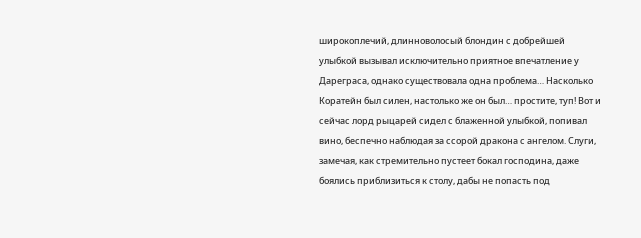широкоплечий, длинноволосый блондин с добрейшей улыбкой вызывал исключительно приятное впечатление у Дареграса, однако существовала одна проблема… Насколько Коратейн был силен, настолько же он был… простите, туп! Вот и сейчас лорд рыцарей сидел с блаженной улыбкой, попивал вино, беспечно наблюдая за ссорой дракона с ангелом. Слуги, замечая, как стремительно пустеет бокал господина, даже боялись приблизиться к столу, дабы не попасть под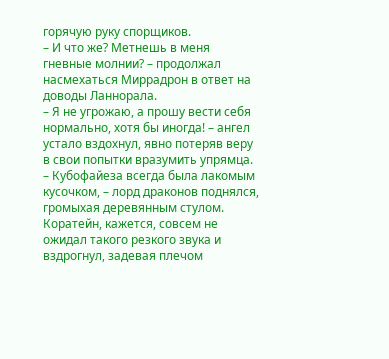горячую руку спорщиков.
– И что же? Метнешь в меня гневные молнии? – продолжал насмехаться Миррадрон в ответ на доводы Ланнорала.
– Я не угрожаю, а прошу вести себя нормально, хотя бы иногда! – ангел устало вздохнул, явно потеряв веру в свои попытки вразумить упрямца.
– Кубофайеза всегда была лакомым кусочком, – лорд драконов поднялся, громыхая деревянным стулом. Коратейн, кажется, совсем не ожидал такого резкого звука и вздрогнул, задевая плечом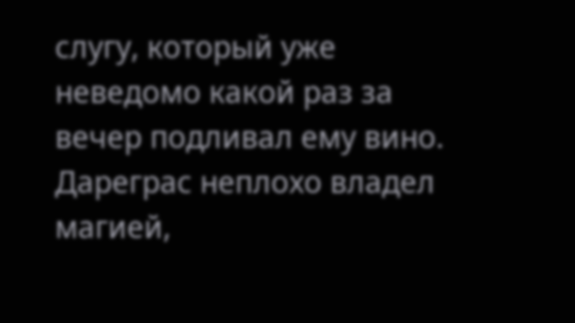слугу, который уже неведомо какой раз за вечер подливал ему вино. Дареграс неплохо владел магией,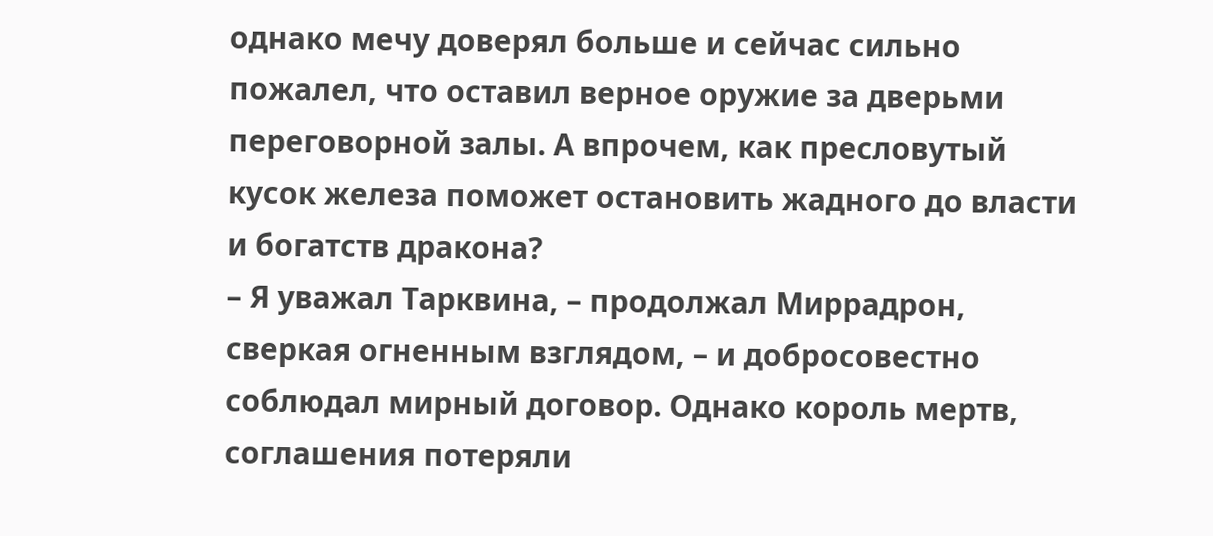однако мечу доверял больше и сейчас сильно пожалел, что оставил верное оружие за дверьми переговорной залы. А впрочем, как пресловутый кусок железа поможет остановить жадного до власти и богатств дракона?
– Я уважал Тарквина, – продолжал Миррадрон, сверкая огненным взглядом, – и добросовестно соблюдал мирный договор. Однако король мертв, соглашения потеряли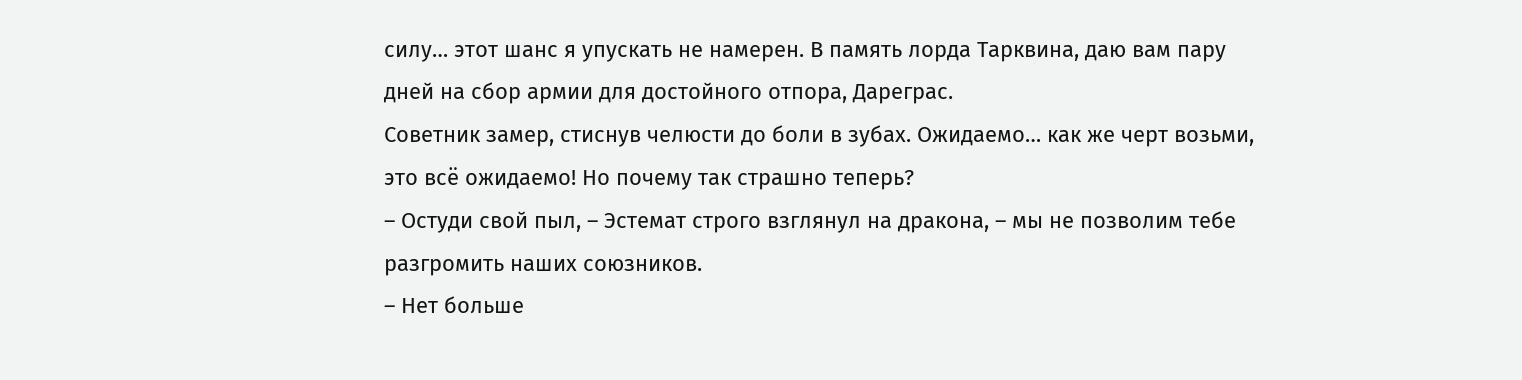силу… этот шанс я упускать не намерен. В память лорда Тарквина, даю вам пару дней на сбор армии для достойного отпора, Дареграс.
Советник замер, стиснув челюсти до боли в зубах. Ожидаемо… как же черт возьми, это всё ожидаемо! Но почему так страшно теперь?
– Остуди свой пыл, – Эстемат строго взглянул на дракона, – мы не позволим тебе разгромить наших союзников.
– Нет больше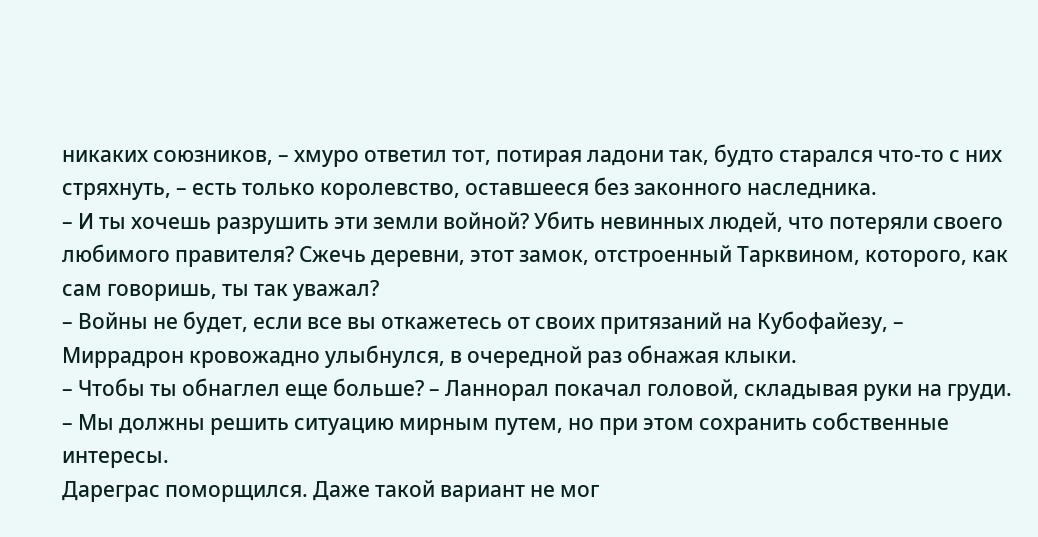никаких союзников, – хмуро ответил тот, потирая ладони так, будто старался что-то с них стряхнуть, – есть только королевство, оставшееся без законного наследника.
– И ты хочешь разрушить эти земли войной? Убить невинных людей, что потеряли своего любимого правителя? Сжечь деревни, этот замок, отстроенный Тарквином, которого, как сам говоришь, ты так уважал?
– Войны не будет, если все вы откажетесь от своих притязаний на Кубофайезу, – Миррадрон кровожадно улыбнулся, в очередной раз обнажая клыки.
– Чтобы ты обнаглел еще больше? – Ланнорал покачал головой, складывая руки на груди. – Мы должны решить ситуацию мирным путем, но при этом сохранить собственные интересы.
Дареграс поморщился. Даже такой вариант не мог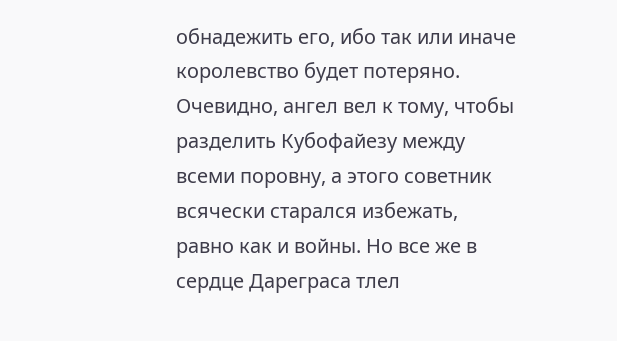обнадежить его, ибо так или иначе королевство будет потеряно. Очевидно, ангел вел к тому, чтобы разделить Кубофайезу между всеми поровну, а этого советник всячески старался избежать, равно как и войны. Но все же в сердце Дареграса тлел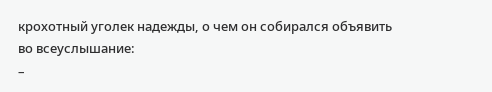крохотный уголек надежды, о чем он собирался объявить во всеуслышание:
–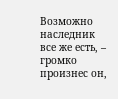Возможно наследник все же есть, – громко произнес он,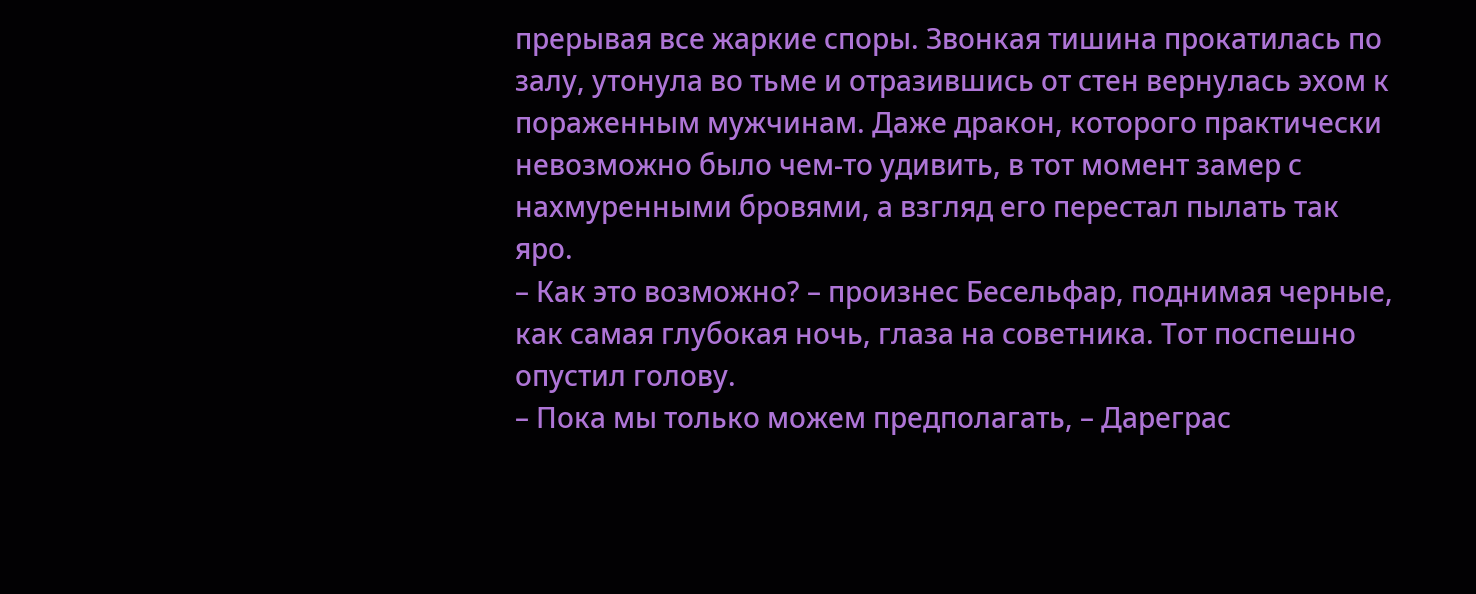прерывая все жаркие споры. Звонкая тишина прокатилась по залу, утонула во тьме и отразившись от стен вернулась эхом к пораженным мужчинам. Даже дракон, которого практически невозможно было чем-то удивить, в тот момент замер с нахмуренными бровями, а взгляд его перестал пылать так яро.
– Как это возможно? – произнес Бесельфар, поднимая черные, как самая глубокая ночь, глаза на советника. Тот поспешно опустил голову.
– Пока мы только можем предполагать, – Дареграс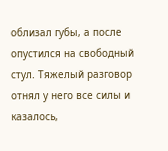облизал губы, а после опустился на свободный стул. Тяжелый разговор отнял у него все силы и казалось,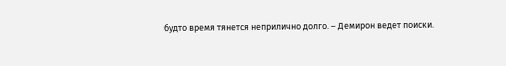будто время тянется неприлично долго. – Демирон ведет поиски.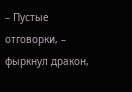– Пустые отговорки, – фыркнул дракон,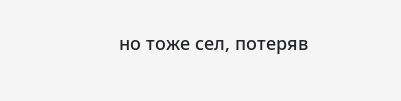но тоже сел, потеряв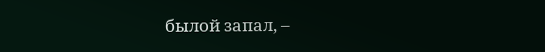былой запал, –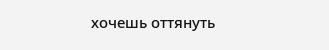хочешь оттянуть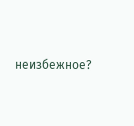неизбежное?